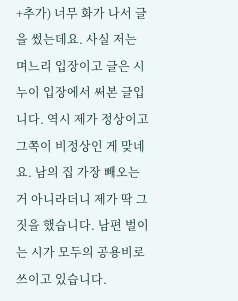+추가) 너무 화가 나서 글을 썼는데요. 사실 저는 며느리 입장이고 글은 시누이 입장에서 써본 글입니다. 역시 제가 정상이고 그쪽이 비정상인 게 맞네요. 남의 집 가장 빼오는 거 아니라더니 제가 딱 그 짓을 했습니다. 남편 벌이는 시가 모두의 공용비로 쓰이고 있습니다.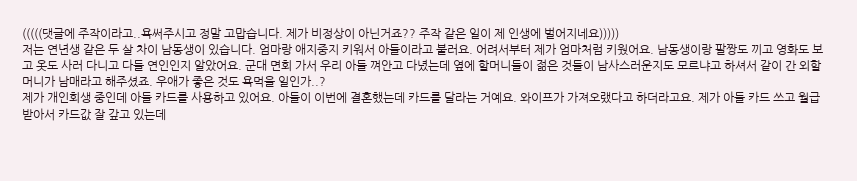(((((댓글에 주작이라고..욕써주시고 정말 고맙습니다. 제가 비정상이 아닌거죠?? 주작 같은 일이 제 인생에 벌어지네요)))))
저는 연년생 같은 두 살 차이 남동생이 있습니다. 엄마랑 애지중지 키워서 아들이라고 불러요. 어려서부터 제가 엄마처럼 키웠어요. 남동생이랑 팔짱도 끼고 영화도 보고 옷도 사러 다니고 다들 연인인지 알았어요. 군대 면회 가서 우리 아들 껴안고 다녔는데 옆에 할머니들이 젊은 것들이 남사스러운지도 모르냐고 하셔서 같이 간 외할머니가 남매라고 해주셨죠. 우애가 좋은 것도 욕먹을 일인가..?
제가 개인회생 중인데 아들 카드를 사용하고 있어요. 아들이 이번에 결혼했는데 카드를 달라는 거예요. 와이프가 가져오랬다고 하더라고요. 제가 아들 카드 쓰고 월급 받아서 카드값 잘 갚고 있는데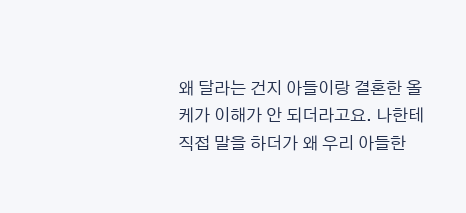왜 달라는 건지 아들이랑 결혼한 올케가 이해가 안 되더라고요. 나한테 직접 말을 하더가 왜 우리 아들한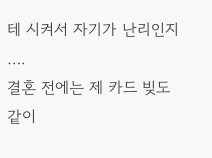테 시켜서 자기가 난리인지 ….
결혼 전에는 제 카드 빚도 같이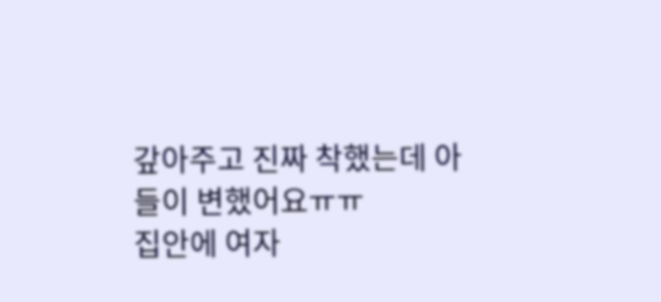갚아주고 진짜 착했는데 아들이 변했어요ㅠㅠ
집안에 여자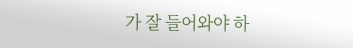가 잘 들어와야 하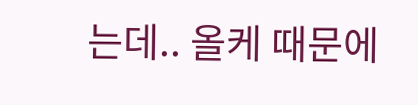는데.. 올케 때문에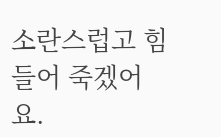소란스럽고 힘들어 죽겠어요.